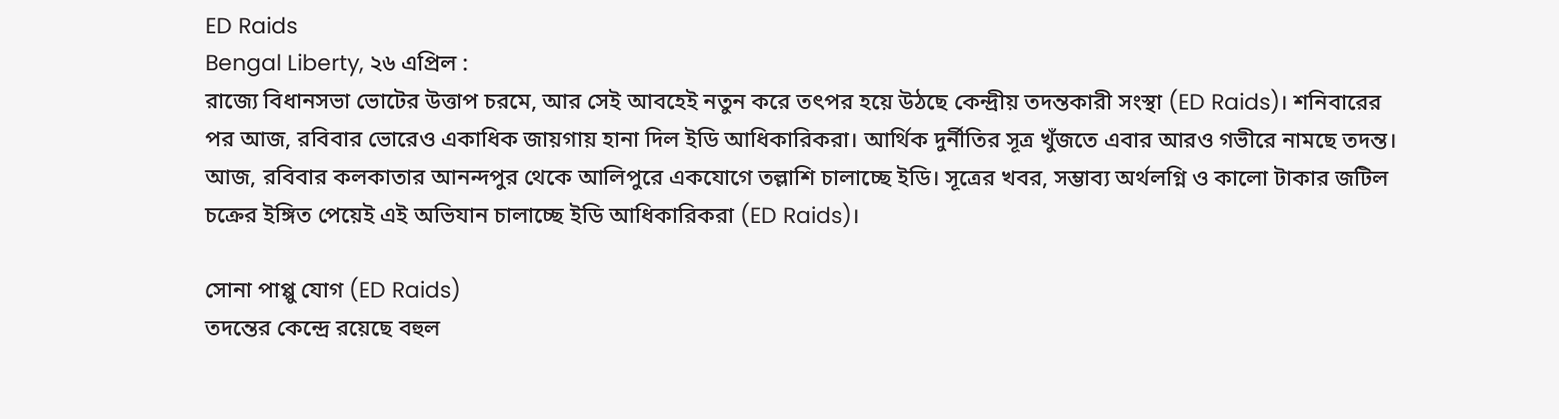ED Raids
Bengal Liberty, ২৬ এপ্রিল :
রাজ্যে বিধানসভা ভোটের উত্তাপ চরমে, আর সেই আবহেই নতুন করে তৎপর হয়ে উঠছে কেন্দ্রীয় তদন্তকারী সংস্থা (ED Raids)। শনিবারের পর আজ, রবিবার ভোরেও একাধিক জায়গায় হানা দিল ইডি আধিকারিকরা। আর্থিক দুর্নীতির সূত্র খুঁজতে এবার আরও গভীরে নামছে তদন্ত। আজ, রবিবার কলকাতার আনন্দপুর থেকে আলিপুরে একযোগে তল্লাশি চালাচ্ছে ইডি। সূত্রের খবর, সম্ভাব্য অর্থলগ্নি ও কালো টাকার জটিল চক্রের ইঙ্গিত পেয়েই এই অভিযান চালাচ্ছে ইডি আধিকারিকরা (ED Raids)।

সোনা পাপ্পু যোগ (ED Raids)
তদন্তের কেন্দ্রে রয়েছে বহুল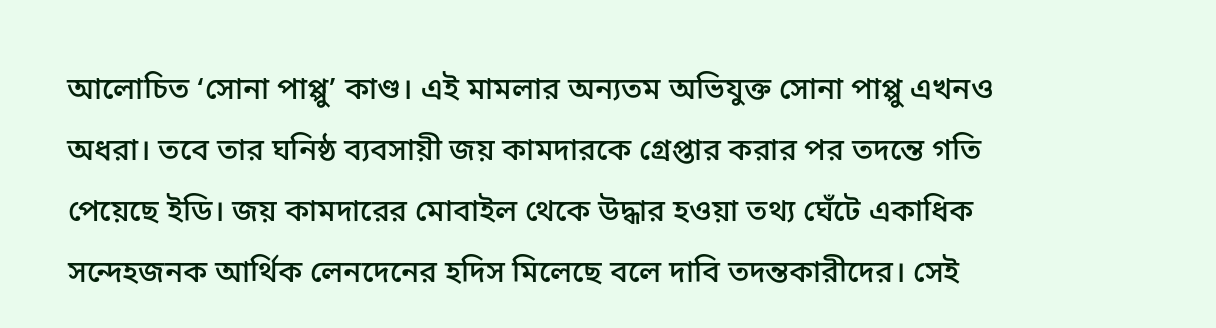আলোচিত ‘সোনা পাপ্পু’ কাণ্ড। এই মামলার অন্যতম অভিযুক্ত সোনা পাপ্পু এখনও অধরা। তবে তার ঘনিষ্ঠ ব্যবসায়ী জয় কামদারকে গ্রেপ্তার করার পর তদন্তে গতি পেয়েছে ইডি। জয় কামদারের মোবাইল থেকে উদ্ধার হওয়া তথ্য ঘেঁটে একাধিক সন্দেহজনক আর্থিক লেনদেনের হদিস মিলেছে বলে দাবি তদন্তকারীদের। সেই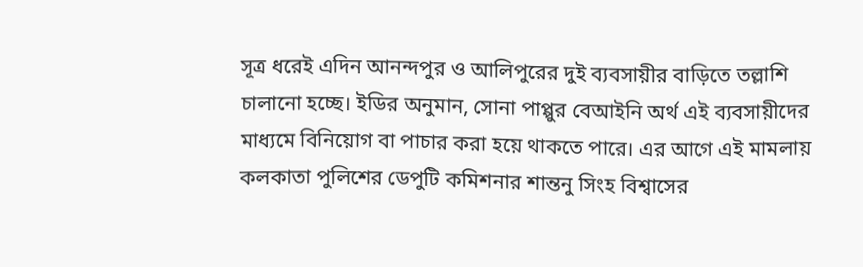সূত্র ধরেই এদিন আনন্দপুর ও আলিপুরের দুই ব্যবসায়ীর বাড়িতে তল্লাশি চালানো হচ্ছে। ইডির অনুমান, সোনা পাপ্পুর বেআইনি অর্থ এই ব্যবসায়ীদের মাধ্যমে বিনিয়োগ বা পাচার করা হয়ে থাকতে পারে। এর আগে এই মামলায় কলকাতা পুলিশের ডেপুটি কমিশনার শান্তনু সিংহ বিশ্বাসের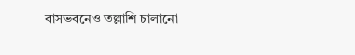বাসভবনেও তল্লাশি চালানো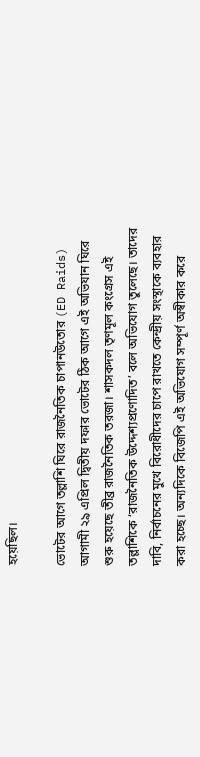হয়েছিল।

ভোটের আগে তল্লাশি ঘিরে রাজনৈতিক চাপানউতোর (ED Raids)
আগামী ২৯ এপ্রিল দ্বিতীয় দফার ভোটের ঠিক আগে এই অভিযান ঘিরে শুরু হয়েছে তীব্র রাজনৈতিক তরজা। শাসকদল তৃণমূল কংগ্রেস এই তল্লাশিকে ‘রাজনৈতিক উদ্দেশ্যপ্রণোদিত’ বলে অভিযোগ তুলেছে। তাদের দাবি, নির্বাচনের মুখে বিরোধীদের চাপে রাখতে কেন্দ্রীয় সংস্থাকে ব্যবহার করা হচ্ছে। অন্যদিকে বিজেপি এই অভিযোগ সম্পূর্ণ অস্বীকার করে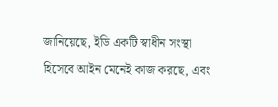জানিয়েছে, ইডি একটি স্বাধীন সংস্থা হিসেবে আইন মেনেই কাজ করছে, এবং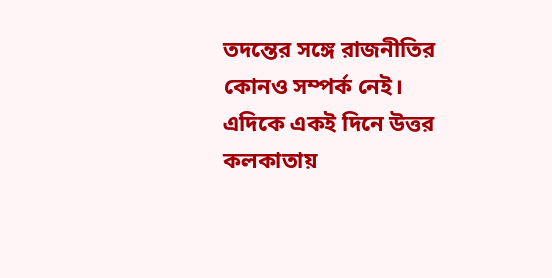তদন্তের সঙ্গে রাজনীতির কোনও সম্পর্ক নেই। এদিকে একই দিনে উত্তর কলকাতায়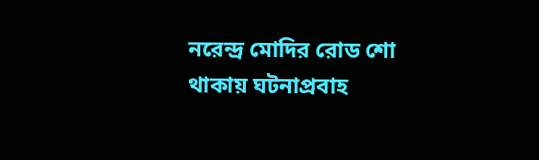নরেন্দ্র মোদির রোড শো থাকায় ঘটনাপ্রবাহ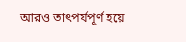আরও তাৎপর্যপূর্ণ হয়ে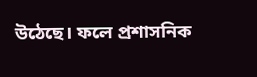উঠেছে। ফলে প্রশাসনিক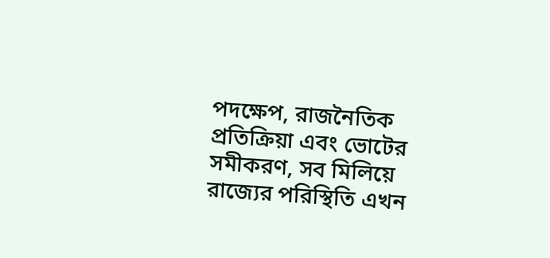পদক্ষেপ, রাজনৈতিক প্রতিক্রিয়া এবং ভোটের সমীকরণ, সব মিলিয়ে রাজ্যের পরিস্থিতি এখন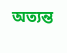অত্যন্ত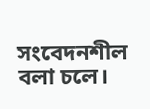সংবেদনশীল বলা চলে।